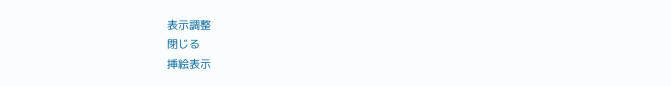表示調整
閉じる
挿絵表示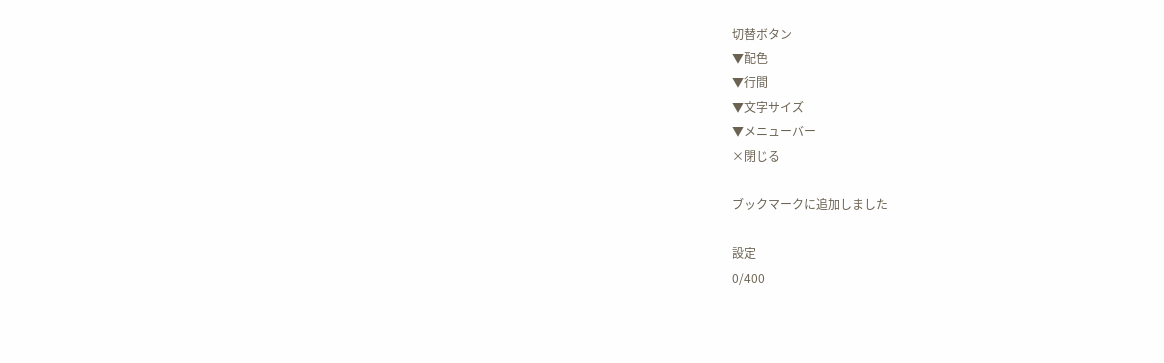切替ボタン
▼配色
▼行間
▼文字サイズ
▼メニューバー
×閉じる

ブックマークに追加しました

設定
0/400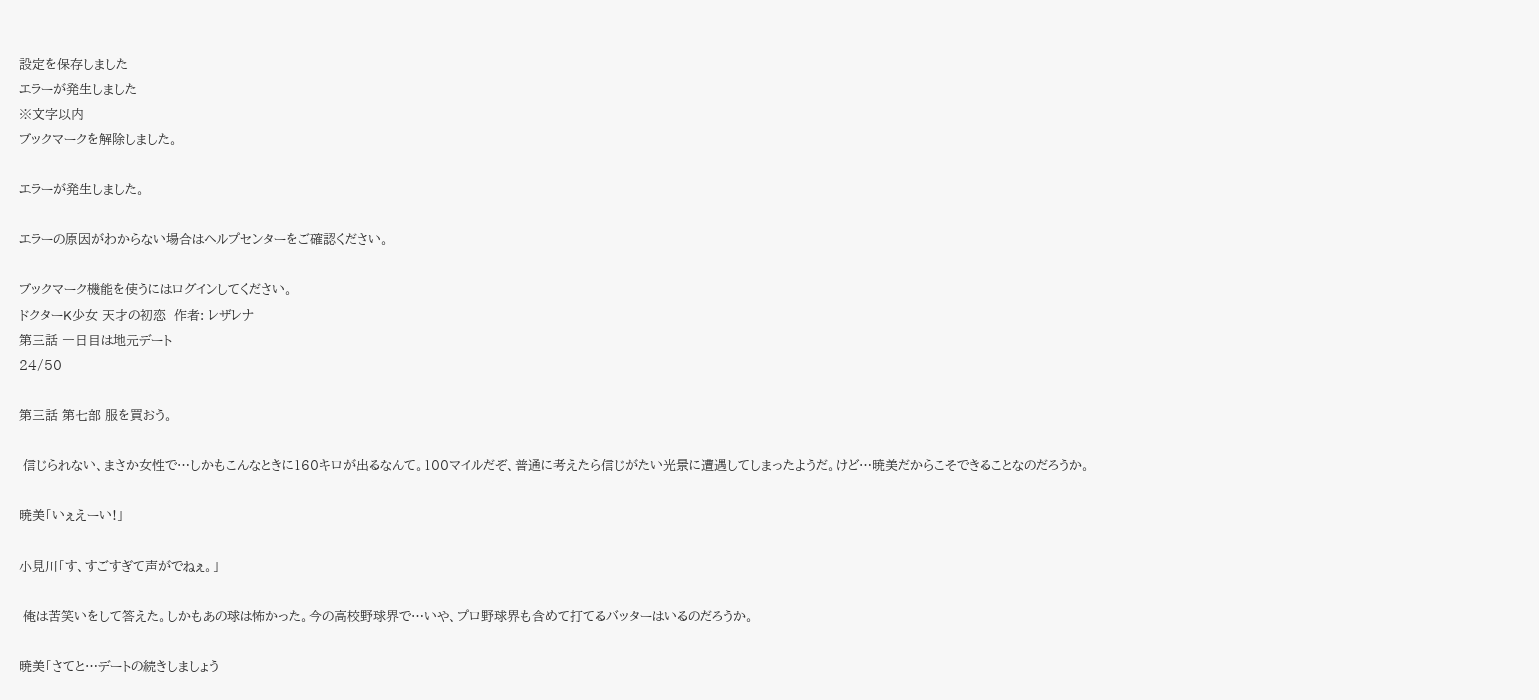設定を保存しました
エラーが発生しました
※文字以内
ブックマークを解除しました。

エラーが発生しました。

エラーの原因がわからない場合はヘルプセンターをご確認ください。

ブックマーク機能を使うにはログインしてください。
ドクターK少女 天才の初恋  作者: レザレナ
第三話 一日目は地元デート
24/50

第三話 第七部 服を買おう。

 信じられない、まさか女性で…しかもこんなときに160キロが出るなんて。100マイルだぞ、普通に考えたら信じがたい光景に遭遇してしまったようだ。けど…暁美だからこそできることなのだろうか。

暁美「いぇえーい!」

小見川「す、すごすぎて声がでねぇ。」

 俺は苦笑いをして答えた。しかもあの球は怖かった。今の高校野球界で…いや、プロ野球界も含めて打てるバッターはいるのだろうか。

暁美「さてと…デートの続きしましょう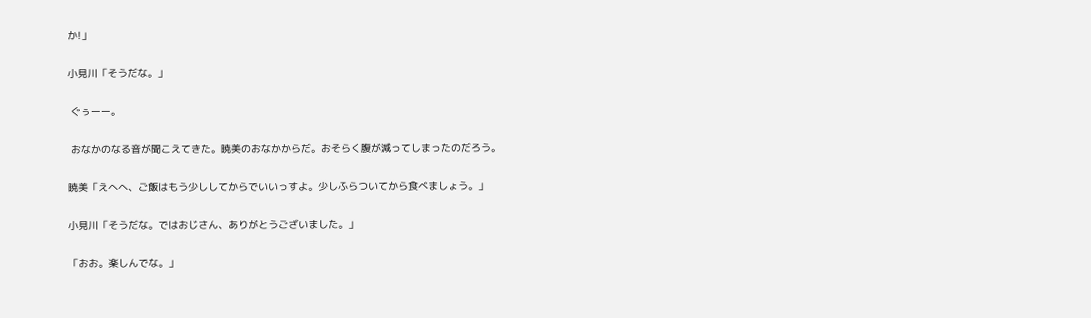か!」

小見川「そうだな。」

 ぐぅーー。

 おなかのなる音が聞こえてきた。暁美のおなかからだ。おそらく腹が減ってしまったのだろう。

暁美「えへへ、ご飯はもう少ししてからでいいっすよ。少しふらついてから食べましょう。」

小見川「そうだな。ではおじさん、ありがとうございました。」

「おお。楽しんでな。」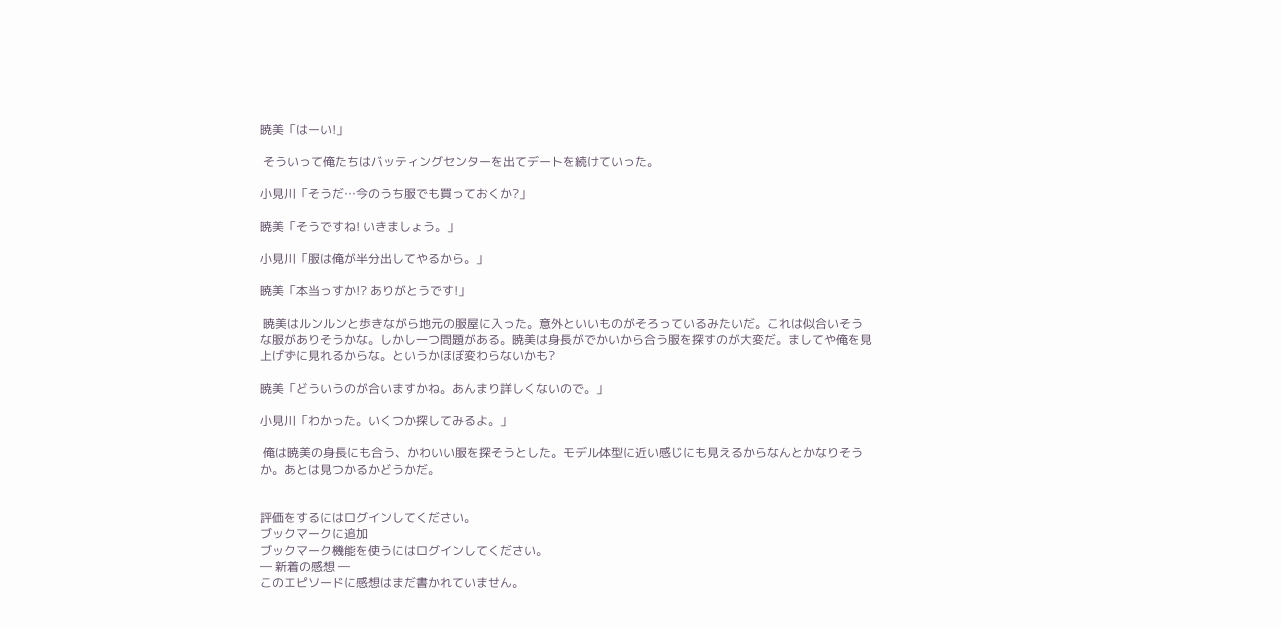暁美「はーい!」

 そういって俺たちはバッティングセンターを出てデートを続けていった。

小見川「そうだ…今のうち服でも買っておくか?」

暁美「そうですね! いきましょう。」

小見川「服は俺が半分出してやるから。」

暁美「本当っすか!? ありがとうです!」

 暁美はルンルンと歩きながら地元の服屋に入った。意外といいものがそろっているみたいだ。これは似合いそうな服がありそうかな。しかし一つ問題がある。暁美は身長がでかいから合う服を探すのが大変だ。ましてや俺を見上げずに見れるからな。というかほぼ変わらないかも?

暁美「どういうのが合いますかね。あんまり詳しくないので。」

小見川「わかった。いくつか探してみるよ。」

 俺は暁美の身長にも合う、かわいい服を探そうとした。モデル体型に近い感じにも見えるからなんとかなりそうか。あとは見つかるかどうかだ。


評価をするにはログインしてください。
ブックマークに追加
ブックマーク機能を使うにはログインしてください。
― 新着の感想 ―
このエピソードに感想はまだ書かれていません。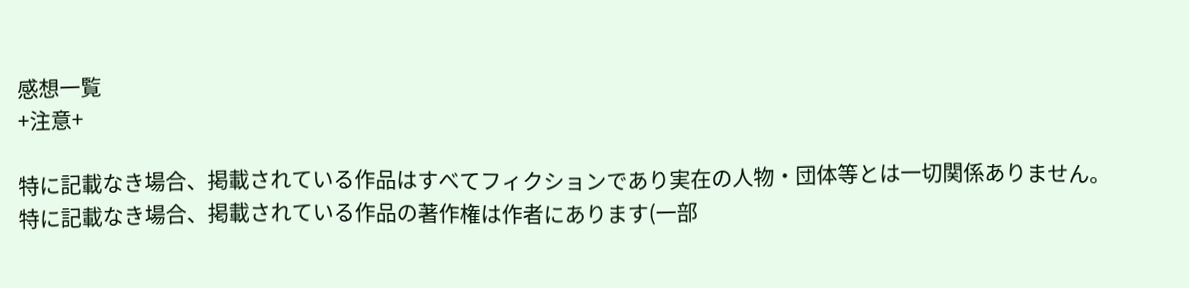感想一覧
+注意+

特に記載なき場合、掲載されている作品はすべてフィクションであり実在の人物・団体等とは一切関係ありません。
特に記載なき場合、掲載されている作品の著作権は作者にあります(一部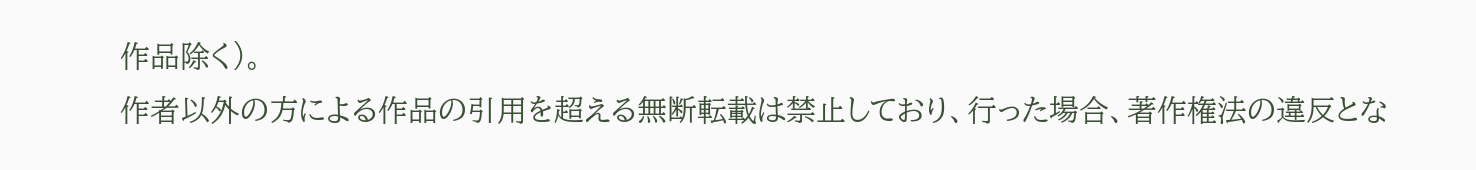作品除く)。
作者以外の方による作品の引用を超える無断転載は禁止しており、行った場合、著作権法の違反とな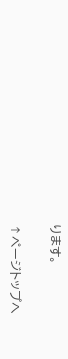ります。

↑ページトップへ